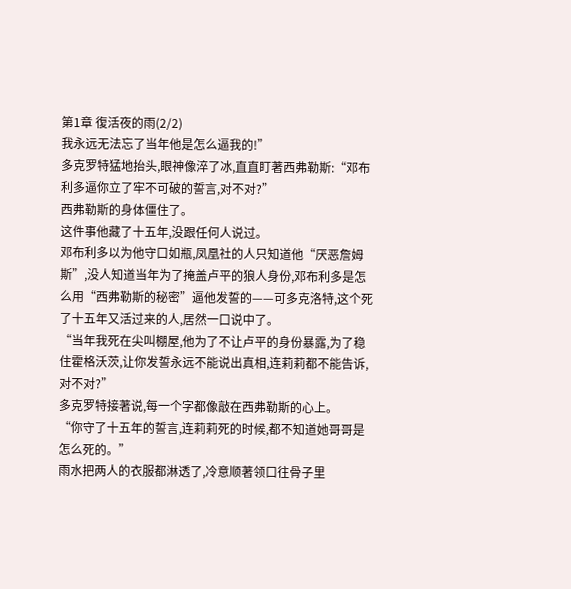第1章 復活夜的雨(2/2)
我永远无法忘了当年他是怎么逼我的!”
多克罗特猛地抬头,眼神像淬了冰,直直盯著西弗勒斯:“邓布利多逼你立了牢不可破的誓言,对不对?”
西弗勒斯的身体僵住了。
这件事他藏了十五年,没跟任何人说过。
邓布利多以为他守口如瓶,凤凰社的人只知道他“厌恶詹姆斯”,没人知道当年为了掩盖卢平的狼人身份,邓布利多是怎么用“西弗勒斯的秘密”逼他发誓的——可多克洛特,这个死了十五年又活过来的人,居然一口说中了。
“当年我死在尖叫棚屋,他为了不让卢平的身份暴露,为了稳住霍格沃茨,让你发誓永远不能说出真相,连莉莉都不能告诉,对不对?”
多克罗特接著说,每一个字都像敲在西弗勒斯的心上。
“你守了十五年的誓言,连莉莉死的时候,都不知道她哥哥是怎么死的。”
雨水把两人的衣服都淋透了,冷意顺著领口往骨子里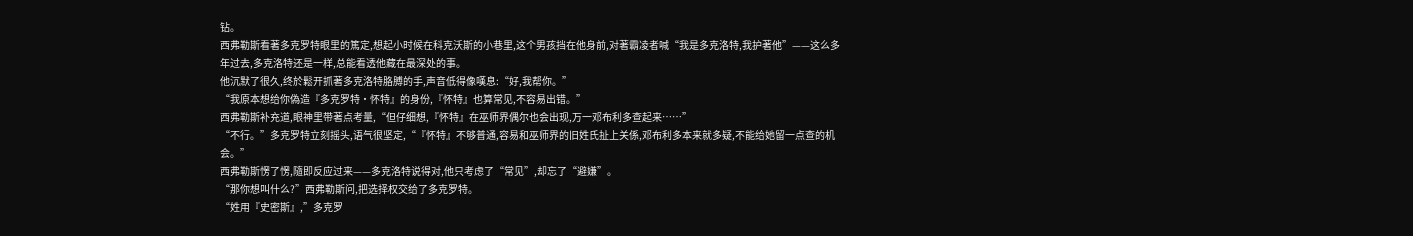钻。
西弗勒斯看著多克罗特眼里的篤定,想起小时候在科克沃斯的小巷里,这个男孩挡在他身前,对著霸凌者喊“我是多克洛特,我护著他”——这么多年过去,多克洛特还是一样,总能看透他藏在最深处的事。
他沉默了很久,终於鬆开抓著多克洛特胳膊的手,声音低得像嘆息:“好,我帮你。”
“我原本想给你偽造『多克罗特·怀特』的身份,『怀特』也算常见,不容易出错。”
西弗勒斯补充道,眼神里带著点考量,“但仔细想,『怀特』在巫师界偶尔也会出现,万一邓布利多查起来……”
“不行。”多克罗特立刻摇头,语气很坚定,“『怀特』不够普通,容易和巫师界的旧姓氏扯上关係,邓布利多本来就多疑,不能给她留一点查的机会。”
西弗勒斯愣了愣,隨即反应过来——多克洛特说得对,他只考虑了“常见”,却忘了“避嫌”。
“那你想叫什么?”西弗勒斯问,把选择权交给了多克罗特。
“姓用『史密斯』,”多克罗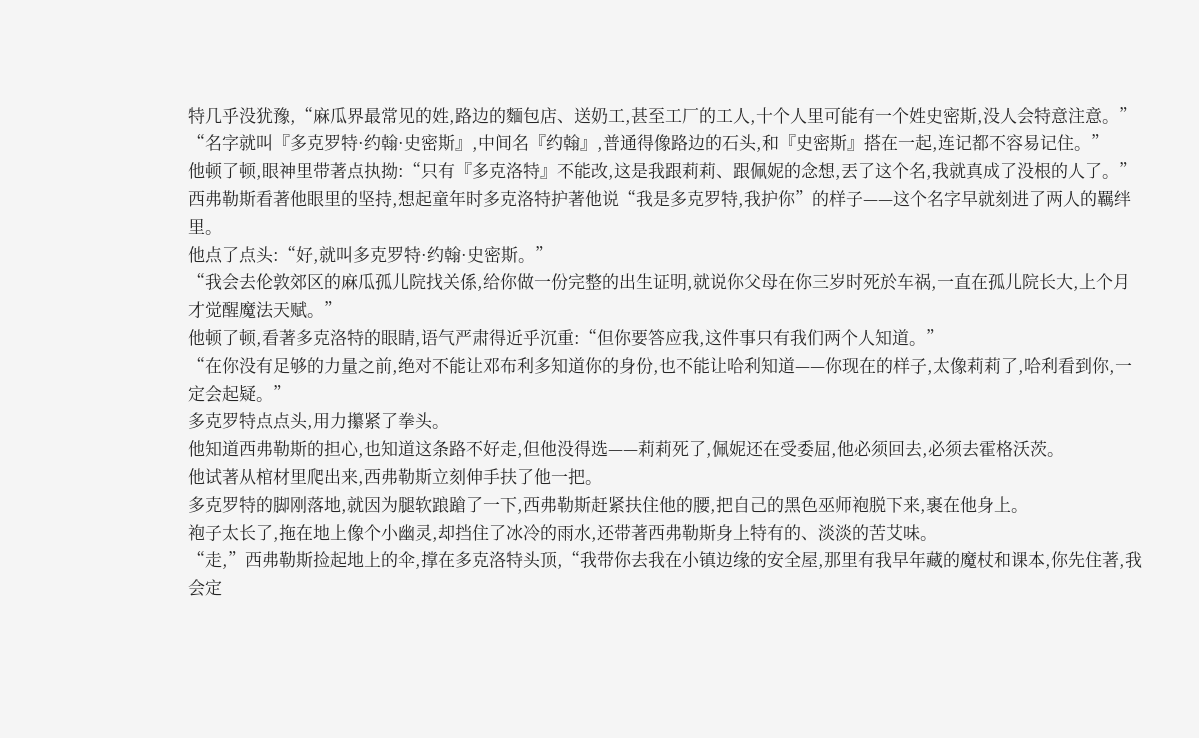特几乎没犹豫,“麻瓜界最常见的姓,路边的麵包店、送奶工,甚至工厂的工人,十个人里可能有一个姓史密斯,没人会特意注意。”
“名字就叫『多克罗特·约翰·史密斯』,中间名『约翰』,普通得像路边的石头,和『史密斯』搭在一起,连记都不容易记住。”
他顿了顿,眼神里带著点执拗:“只有『多克洛特』不能改,这是我跟莉莉、跟佩妮的念想,丟了这个名,我就真成了没根的人了。”
西弗勒斯看著他眼里的坚持,想起童年时多克洛特护著他说“我是多克罗特,我护你”的样子——这个名字早就刻进了两人的羈绊里。
他点了点头:“好,就叫多克罗特·约翰·史密斯。”
“我会去伦敦郊区的麻瓜孤儿院找关係,给你做一份完整的出生证明,就说你父母在你三岁时死於车祸,一直在孤儿院长大,上个月才觉醒魔法天赋。”
他顿了顿,看著多克洛特的眼睛,语气严肃得近乎沉重:“但你要答应我,这件事只有我们两个人知道。”
“在你没有足够的力量之前,绝对不能让邓布利多知道你的身份,也不能让哈利知道——你现在的样子,太像莉莉了,哈利看到你,一定会起疑。”
多克罗特点点头,用力攥紧了拳头。
他知道西弗勒斯的担心,也知道这条路不好走,但他没得选——莉莉死了,佩妮还在受委屈,他必须回去,必须去霍格沃茨。
他试著从棺材里爬出来,西弗勒斯立刻伸手扶了他一把。
多克罗特的脚刚落地,就因为腿软踉蹌了一下,西弗勒斯赶紧扶住他的腰,把自己的黑色巫师袍脱下来,裹在他身上。
袍子太长了,拖在地上像个小幽灵,却挡住了冰冷的雨水,还带著西弗勒斯身上特有的、淡淡的苦艾味。
“走,”西弗勒斯捡起地上的伞,撑在多克洛特头顶,“我带你去我在小镇边缘的安全屋,那里有我早年藏的魔杖和课本,你先住著,我会定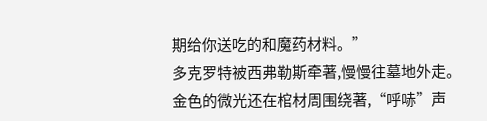期给你送吃的和魔药材料。”
多克罗特被西弗勒斯牵著,慢慢往墓地外走。
金色的微光还在棺材周围绕著,“呼哧”声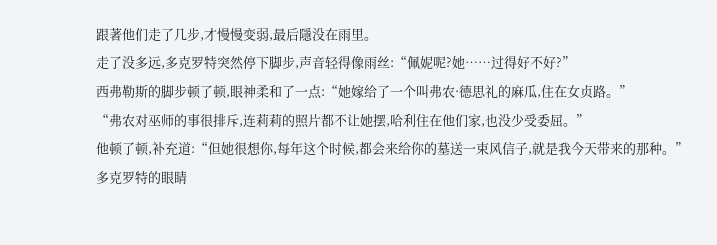跟著他们走了几步,才慢慢变弱,最后隱没在雨里。
走了没多远,多克罗特突然停下脚步,声音轻得像雨丝:“佩妮呢?她……过得好不好?”
西弗勒斯的脚步顿了顿,眼神柔和了一点:“她嫁给了一个叫弗农·德思礼的麻瓜,住在女贞路。”
“弗农对巫师的事很排斥,连莉莉的照片都不让她摆,哈利住在他们家,也没少受委屈。”
他顿了顿,补充道:“但她很想你,每年这个时候,都会来给你的墓送一束风信子,就是我今天带来的那种。”
多克罗特的眼睛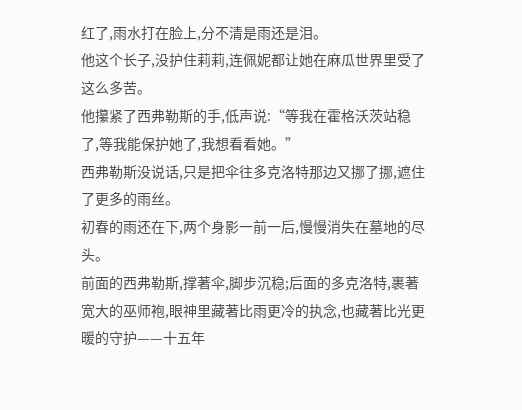红了,雨水打在脸上,分不清是雨还是泪。
他这个长子,没护住莉莉,连佩妮都让她在麻瓜世界里受了这么多苦。
他攥紧了西弗勒斯的手,低声说:“等我在霍格沃茨站稳了,等我能保护她了,我想看看她。”
西弗勒斯没说话,只是把伞往多克洛特那边又挪了挪,遮住了更多的雨丝。
初春的雨还在下,两个身影一前一后,慢慢消失在墓地的尽头。
前面的西弗勒斯,撑著伞,脚步沉稳;后面的多克洛特,裹著宽大的巫师袍,眼神里藏著比雨更冷的执念,也藏著比光更暖的守护——十五年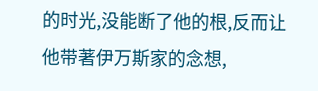的时光,没能断了他的根,反而让他带著伊万斯家的念想,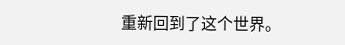重新回到了这个世界。